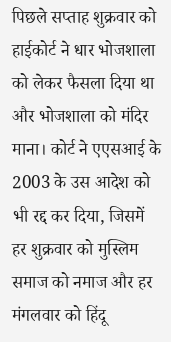पिछले सप्ताह शुक्रवार को हाईकोर्ट ने धार भोजशाला को लेकर फैसला दिया था और भोजशाला को मंदिर माना। कोर्ट ने एएसआई के 2003 के उस आदेश को भी रद्द कर दिया, जिसमें हर शुक्रवार को मुस्लिम समाज को नमाज और हर मंगलवार को हिंदू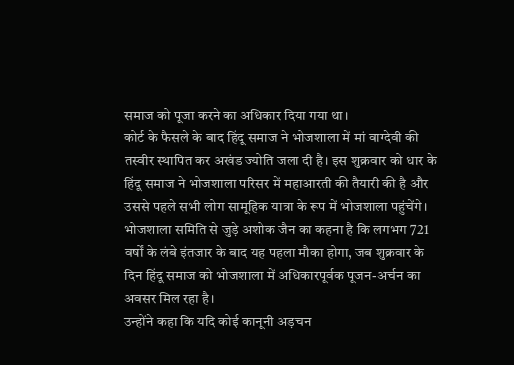समाज को पूजा करने का अधिकार दिया गया था।
कोर्ट के फैसले के बाद हिंदू समाज ने भोजशाला में मां वाग्देवी की तस्वीर स्थापित कर अखंड ज्योति जला दी है। इस शुक्रवार को धार के हिंदू समाज ने भोजशाला परिसर में महाआरती की तैयारी की है और उससे पहले सभी लोग सामूहिक यात्रा के रूप में भोजशाला पहुंचेंगे।
भोजशाला समिति से जुड़े अशोक जैन का कहना है कि लगभग 721 वर्षों के लंबे इंतजार के बाद यह पहला मौका होगा, जब शुक्रवार के दिन हिंदू समाज को भोजशाला में अधिकारपूर्वक पूजन-अर्चन का अवसर मिल रहा है।
उन्होंने कहा कि यदि कोई कानूनी अड़चन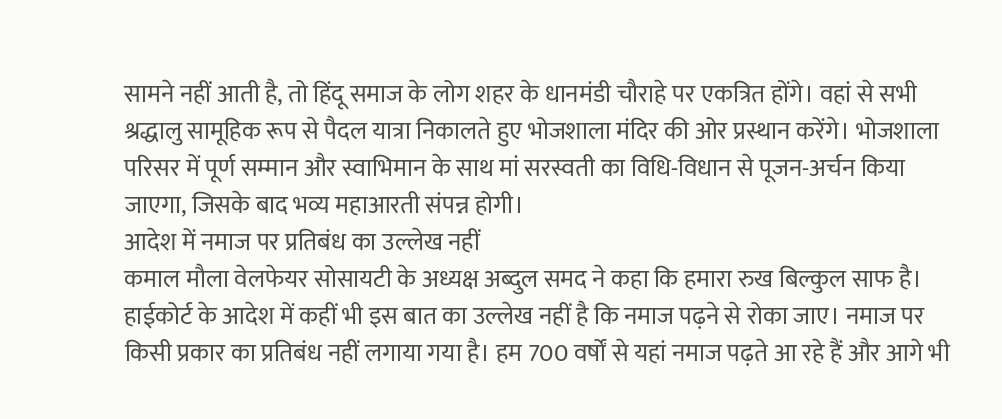सामने नहीं आती है, तो हिंदू समाज के लोग शहर के धानमंडी चौराहे पर एकत्रित होंगे। वहां से सभी श्रद्धालु सामूहिक रूप से पैदल यात्रा निकालते हुए भोजशाला मंदिर की ओर प्रस्थान करेंगे। भोजशाला परिसर में पूर्ण सम्मान और स्वाभिमान के साथ मां सरस्वती का विधि-विधान से पूजन-अर्चन किया जाएगा, जिसके बाद भव्य महाआरती संपन्न होगी।
आदेश में नमाज पर प्रतिबंध का उल्लेख नहीं
कमाल मौला वेलफेयर सोसायटी के अध्यक्ष अब्दुल समद ने कहा कि हमारा रुख बिल्कुल साफ है। हाईकोर्ट के आदेश में कहीं भी इस बात का उल्लेख नहीं है कि नमाज पढ़ने से रोका जाए। नमाज पर किसी प्रकार का प्रतिबंध नहीं लगाया गया है। हम 700 वर्षों से यहां नमाज पढ़ते आ रहे हैं और आगे भी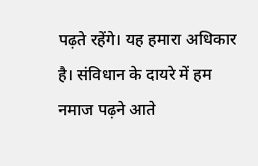पढ़ते रहेंगे। यह हमारा अधिकार है। संविधान के दायरे में हम नमाज पढ़ने आते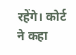रहेंगे। कोर्ट ने कहा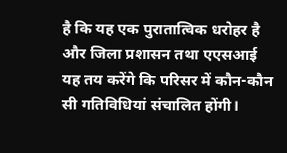है कि यह एक पुरातात्विक धरोहर है और जिला प्रशासन तथा एएसआई यह तय करेंगे कि परिसर में कौन-कौन सी गतिविधियां संचालित होंगी।